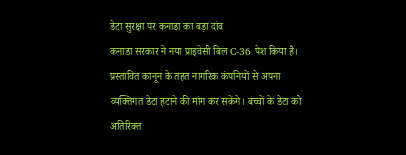डेटा सुरक्षा पर कनाडा का बड़ा दांव
कनाडा सरकार ने नया प्राइवेसी बिल C-36 पेश किया है। प्रस्तावित कानून के तहत नागरिक कंपनियों से अपना व्यक्तिगत डेटा हटाने की मांग कर सकेंगे। बच्चों के डेटा को अतिरिक्त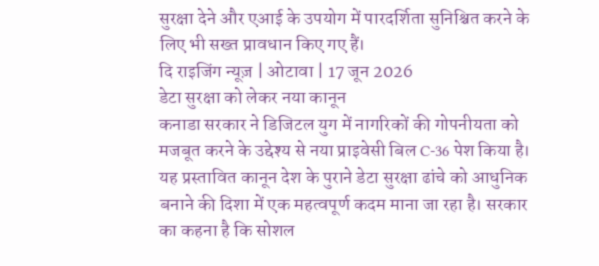सुरक्षा देने और एआई के उपयोग में पारदर्शिता सुनिश्चित करने के लिए भी सख्त प्रावधान किए गए हैं।
दि राइजिंग न्यूज़ | ओटावा | 17 जून 2026
डेटा सुरक्षा को लेकर नया कानून
कनाडा सरकार ने डिजिटल युग में नागरिकों की गोपनीयता को मजबूत करने के उद्देश्य से नया प्राइवेसी बिल C-36 पेश किया है। यह प्रस्तावित कानून देश के पुराने डेटा सुरक्षा ढांचे को आधुनिक बनाने की दिशा में एक महत्वपूर्ण कदम माना जा रहा है। सरकार का कहना है कि सोशल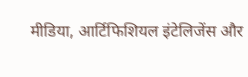मीडिया, आर्टिफिशियल इंटेलिजेंस और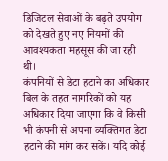डिजिटल सेवाओं के बढ़ते उपयोग को देखते हुए नए नियमों की आवश्यकता महसूस की जा रही थी।
कंपनियों से डेटा हटाने का अधिकार
बिल के तहत नागरिकों को यह अधिकार दिया जाएगा कि वे किसी भी कंपनी से अपना व्यक्तिगत डेटा हटाने की मांग कर सकें। यदि कोई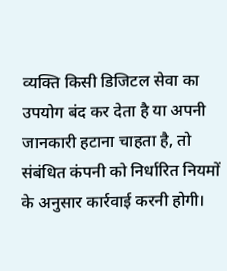व्यक्ति किसी डिजिटल सेवा का उपयोग बंद कर देता है या अपनी जानकारी हटाना चाहता है, तो संबंधित कंपनी को निर्धारित नियमों के अनुसार कार्रवाई करनी होगी।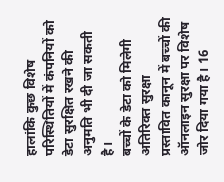हालांकि कुछ विशेष परिस्थितियों में कंपनियों को डेटा सुरक्षित रखने की अनुमति भी दी जा सकती है।
बच्चों के डेटा को मिलेगी अतिरिक्त सुरक्षा
प्रस्तावित कानून में बच्चों की ऑनलाइन सुरक्षा पर विशेष जोर दिया गया है। 16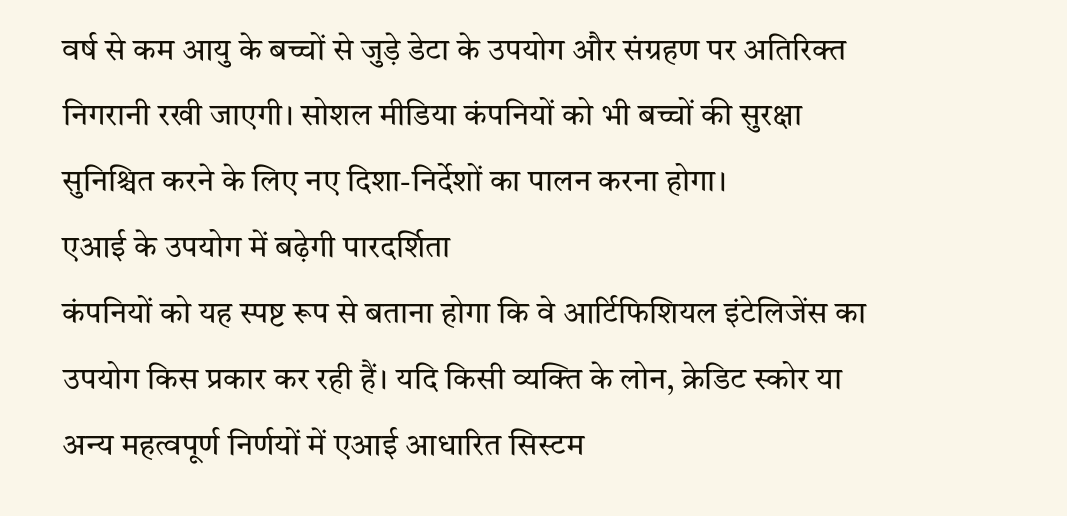वर्ष से कम आयु के बच्चों से जुड़े डेटा के उपयोग और संग्रहण पर अतिरिक्त निगरानी रखी जाएगी। सोशल मीडिया कंपनियों को भी बच्चों की सुरक्षा सुनिश्चित करने के लिए नए दिशा-निर्देशों का पालन करना होगा।
एआई के उपयोग में बढ़ेगी पारदर्शिता
कंपनियों को यह स्पष्ट रूप से बताना होगा कि वे आर्टिफिशियल इंटेलिजेंस का उपयोग किस प्रकार कर रही हैं। यदि किसी व्यक्ति के लोन, क्रेडिट स्कोर या अन्य महत्वपूर्ण निर्णयों में एआई आधारित सिस्टम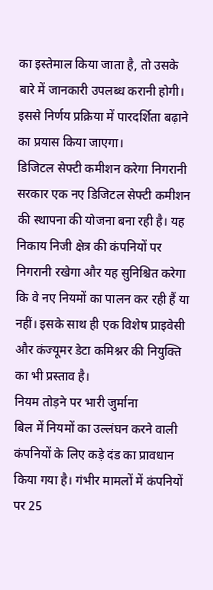का इस्तेमाल किया जाता है, तो उसके बारे में जानकारी उपलब्ध करानी होगी। इससे निर्णय प्रक्रिया में पारदर्शिता बढ़ाने का प्रयास किया जाएगा।
डिजिटल सेफ्टी कमीशन करेगा निगरानी
सरकार एक नए डिजिटल सेफ्टी कमीशन की स्थापना की योजना बना रही है। यह निकाय निजी क्षेत्र की कंपनियों पर निगरानी रखेगा और यह सुनिश्चित करेगा कि वे नए नियमों का पालन कर रही हैं या नहीं। इसके साथ ही एक विशेष प्राइवेसी और कंज्यूमर डेटा कमिश्नर की नियुक्ति का भी प्रस्ताव है।
नियम तोड़ने पर भारी जुर्माना
बिल में नियमों का उल्लंघन करने वाली कंपनियों के लिए कड़े दंड का प्रावधान किया गया है। गंभीर मामलों में कंपनियों पर 25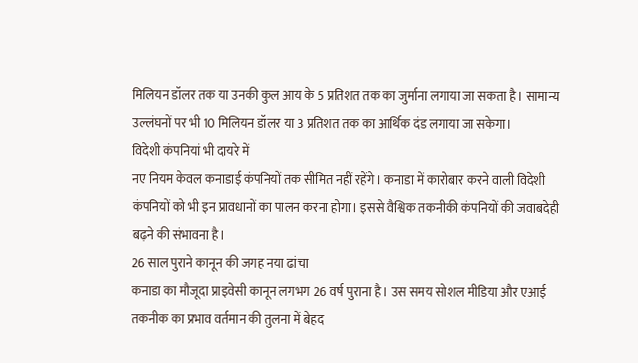मिलियन डॉलर तक या उनकी कुल आय के 5 प्रतिशत तक का जुर्माना लगाया जा सकता है। सामान्य उल्लंघनों पर भी 10 मिलियन डॉलर या 3 प्रतिशत तक का आर्थिक दंड लगाया जा सकेगा।
विदेशी कंपनियां भी दायरे में
नए नियम केवल कनाडाई कंपनियों तक सीमित नहीं रहेंगे। कनाडा में कारोबार करने वाली विदेशी कंपनियों को भी इन प्रावधानों का पालन करना होगा। इससे वैश्विक तकनीकी कंपनियों की जवाबदेही बढ़ने की संभावना है।
26 साल पुराने कानून की जगह नया ढांचा
कनाडा का मौजूदा प्राइवेसी कानून लगभग 26 वर्ष पुराना है। उस समय सोशल मीडिया और एआई तकनीक का प्रभाव वर्तमान की तुलना में बेहद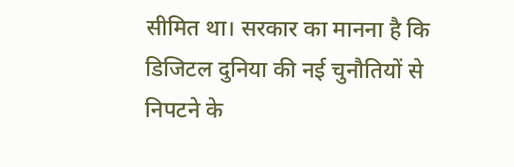सीमित था। सरकार का मानना है कि डिजिटल दुनिया की नई चुनौतियों से निपटने के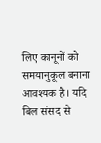लिए कानूनों को समयानुकूल बनाना आवश्यक है। यदि बिल संसद से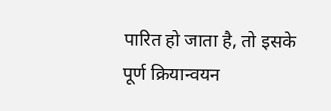पारित हो जाता है, तो इसके पूर्ण क्रियान्वयन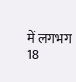में लगभग 18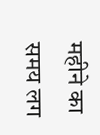महीने का समय लग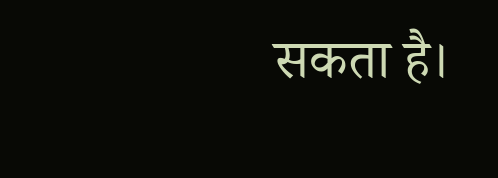सकता है।